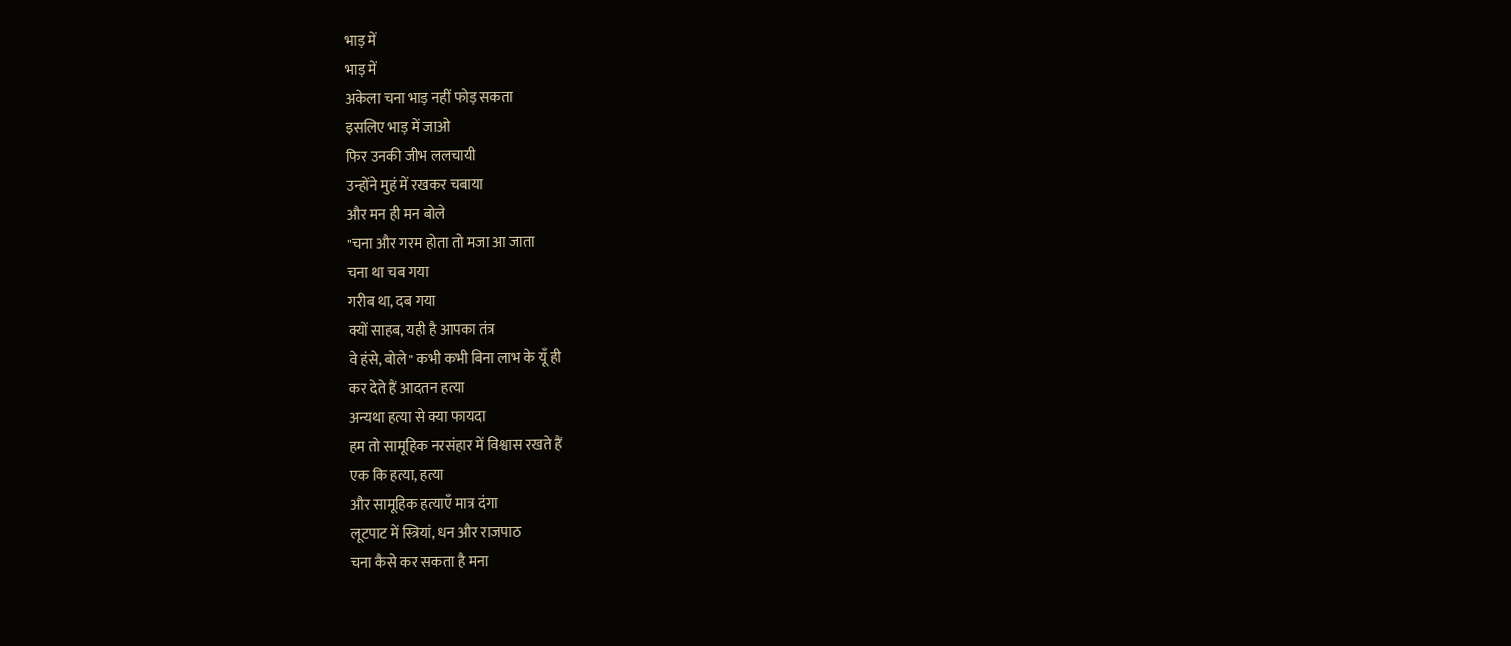भाड़ में
भाड़ में
अकेला चना भाड़ नहीं फोड़ सकता
इसलिए भाड़ में जाओ
फिर उनकी जीभ ललचायी
उन्होंने मुहं में रखकर चबाया
और मन ही मन बोले
"चना और गरम होता तो मजा आ जाता
चना था चब गया
गरीब था, दब गया
क्यों साहब, यही है आपका तंत्र
वे हंसे, बोले" कभी कभी बिना लाभ के यूँ ही
कर देते हैं आदतन हत्या
अन्यथा हत्या से क्या फायदा
हम तो सामूहिक नरसंहार में विश्वास रखते हैं
एक कि हत्या, हत्या
और सामूहिक हत्याएँ मात्र दंगा
लूटपाट में स्त्रियां, धन और राजपाठ
चना कैसे कर सकता है मना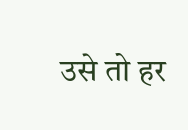उसे तो हर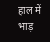हाल में भाड़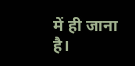में ही जाना है।